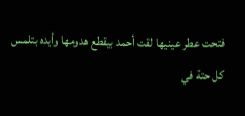فتحت عطر عينيها لقت أحمد بيقطع هدومها وأيده بتلمس كل حتة في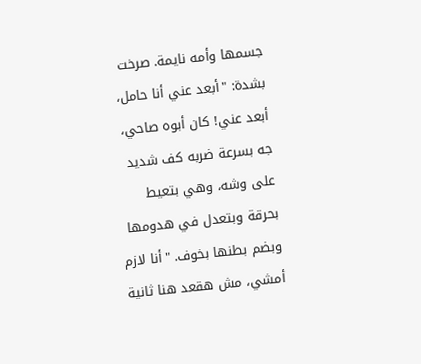جسمها وأمه نايمة. صرخت بشدة: "أبعد عني أنا حامل، أبعد عني! كان أبوه صاحي، جه بسرعة ضربه كف شديد على وشه، وهي بتعيط بحرقة وبتعدل في هدومها وبضم بطنها بخوف. "أنا لازم أمشي، مش هقعد هنا ثانية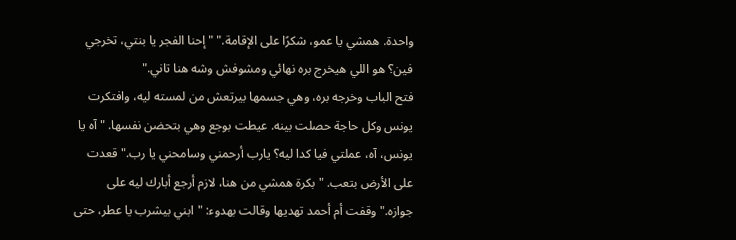واحدة. همشي يا عمو، شكرًا على الإقامة." "إحنا الفجر يا بنتي، تخرجي فين؟ هو اللي هيخرج بره نهائي ومشوفش وشه هنا تاني."
فتح الباب وخرجه بره، وهي جسمها بيرتعش من لمسته ليه، وافتكرت يونس وكل حاجة حصلت بينه. عيطت بوجع وهي بتحضن نفسها. "آه يا يونس، آه، عملتي فيا كدا ليه؟ يارب أرحمني وسامحني يا رب." قعدت على الأرض بتعب. "بكرة همشي من هنا، لازم أرجع أبارك ليه على جوازه." وقفت أم أحمد تهديها وقالت بهدوء: "ابني بيشرب يا عطر، حتى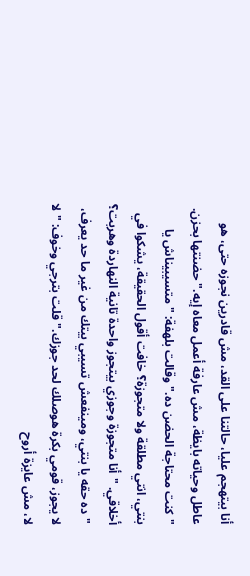أنا بيتهجم عليا، حالتنا على القد، مش قادرين نجوزه حتى، هو عاطل وحياته بايظة، مش عارفة أعمل معاه إيه." حضنتها بحزن.
"كنت محتاجة الحضن ده." وقالت بلهفة: "متسيبيناش يا بنتي، انتي مطلقة ولا متجوزة؟ خافت أقول الحقيقة، يشكوا في أخلاقي. "أنا متجوزة وجوزي بيتجوز واحدة تانية النهاردة وهربت؟ "ده حقه يا بنتي، ومينفعش تسيبي بيتك من غير ما حد يعرف، لا يجوز، قومي بكرة هوصلك لحد جوزك." قلت بترجي وخوف: "لا لا، مش عايزة أروح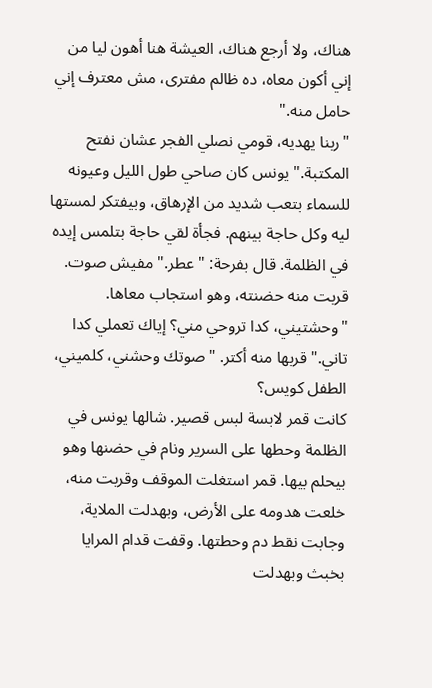هناك، ولا أرجع هناك، العيشة هنا أهون ليا من إني أكون معاه، ده ظالم مفترى، مش معترف إني حامل منه."
"ربنا يهديه، قومي نصلي الفجر عشان نفتح المكتبة." يونس كان صاحي طول الليل وعيونه للسماء بتعب شديد من الإرهاق، وبيفتكر لمستها ليه وكل حاجة بينهم. فجأة لقي حاجة بتلمس إيده في الظلمة. قال بفرحة: "عطر." مفيش صوت. قربت منه حضنته، وهو استجاب معاها. "وحشتيني، كدا تروحي مني؟ إياك تعملي كدا تاني." قربها منه أكتر. "صوتك وحشني، كلميني، الطفل كويس؟
كانت قمر لابسة لبس قصير. شالها يونس في الظلمة وحطها على السرير ونام في حضنها وهو بيحلم بيها. قمر استغلت الموقف وقربت منه، خلعت هدومه على الأرض، وبهدلت الملاية، وجابت نقط دم وحطتها. وقفت قدام المرايا بخبث وبهدلت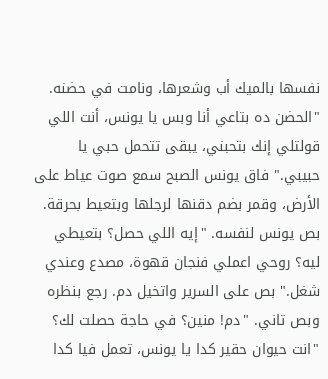نفسها بالميك أب وشعرها، ونامت في حضنه. "الحضن ده بتاعي أنا وبس يا يونس، أنت اللي قولتلي إنك بتحبني، يبقى تتحمل حبي يا حبيبي." فاق يونس الصبح سمع صوت عياط على الأرض، وقمر بضم دقنها لرجلها وبتعيط بحرقة.
بص يونس لنفسه. "إيه اللي حصل؟ بتعيطي ليه؟ روحي اعملي فنجان قهوة، مصدع وعندي شغل." بص على السرير واتخيل دم. رجع بنظره وبص تاني. "دم! منين؟ في حاجة حصلت لك؟ "انت حيوان حقير كدا يا يونس، تعمل فيا كدا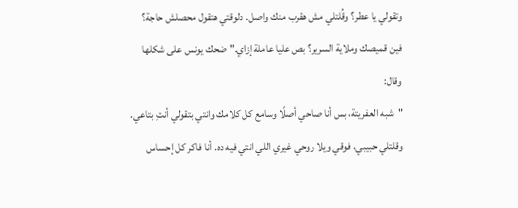وتقولي يا عطر؟ وقُلتلي مش هقرب منك واصل. دلوقتي هتقول محصلش حاجة؟ فين قميصك وملاية السرير؟ بص عليا عاملة إزاي." ضحك يونس على شكلها وقال:
"شبه العفريتة، بس أنا صاحي أصلًا وسامع كل كلامك وانتي بتقولي أنتِ بتاعي. وقلتلي حبيبي، فوقي ويلا روحي غيري اللي انتي فيه ده. أنا فاكر كل إحساس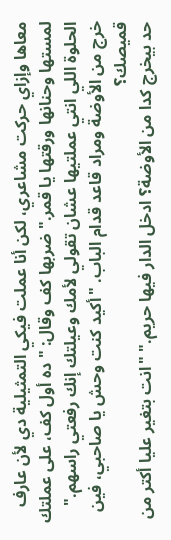معاها وإزاي حركت مشاعري، لكن أنا عملت فيكي التمثيلية دي لأن عارف لمستها وحنانها ورقتها يا قمر." ضربها كف وقال: "ده أول كف، على عملتك الحلوة اللي انتي عملتيها عشان تقولي لأمك وعيلتك إنك رفعتي راسهم." خرج من الأوضة ومراد قاعد قدام الباب. "أكيد كنت وحش يا صاحبي، فين قميصك؟
حد بيخرج كدا من الأوضة؟ ادخل الدار فيها حريم." "انت بتغير عليا أكتر من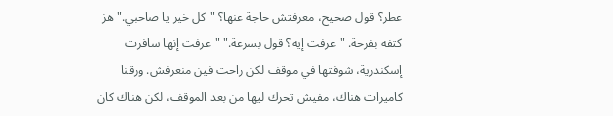عطر؟ قول صحيح، معرفتش حاجة عنها؟ "كل خير يا صاحبي." هز كتفه بفرحة. "عرفت إيه؟ قول بسرعة." "عرفت إنها سافرت إسكندرية، شوفتها في موقف لكن راحت فين منعرفش. ورقنا كاميرات هناك، مفيش تحرك ليها من بعد الموقف، لكن هناك كان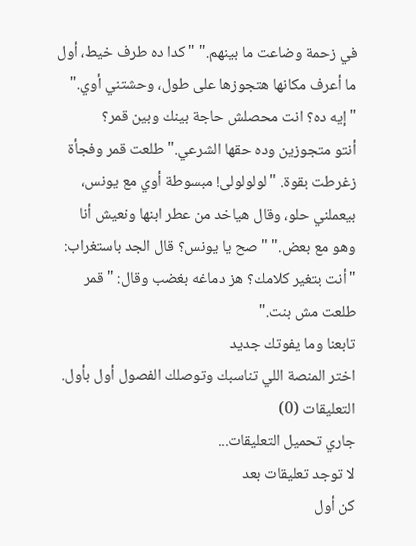في زحمة وضاعت ما بينهم." "كدا ده طرف خيط، أول ما أعرف مكانها هتجوزها على طول، وحشتني أوي." "إيه ده؟ انت محصلش حاجة بينك وبين قمر؟
أنتو متجوزين وده حقها الشرعي." طلعت قمر وفجأة زغرطت بقوة. "لولولولى! مبسوطة أوي مع يونس، بيعملني حلو، وقال هياخد من عطر ابنها ونعيش أنا وهو مع بعض." "صح يا يونس؟ قال الجد باستغراب: "أنت بتغير كلامك؟ هز دماغه بغضب وقال: "قمر طلعت مش بنت."
تابعنا وما يفوتك جديد
اختر المنصة اللي تناسبك وتوصلك الفصول أول بأول.
التعليقات (0)
جاري تحميل التعليقات...
لا توجد تعليقات بعد
كن أول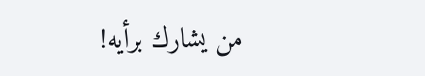من يشارك برأيه!